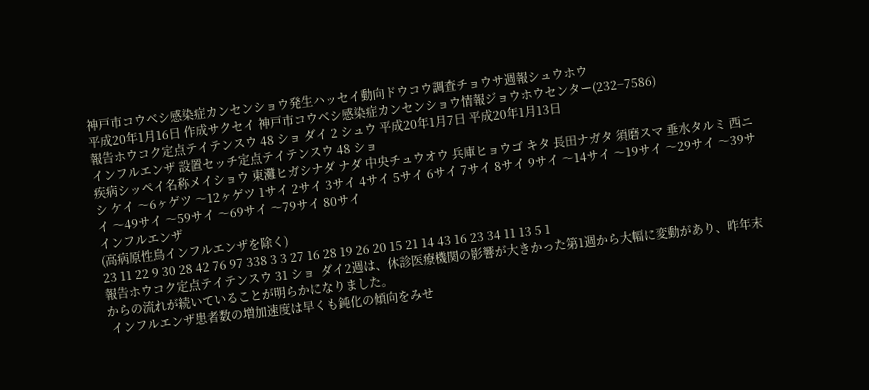神戸市コウベシ感染症カンセンショウ発生ハッセイ動向ドウコウ調査チョウサ週報シュウホウ
平成20年1月16日 作成サクセイ 神戸市コウベシ感染症カンセンショウ情報ジョウホウセンター(232−7586)
報告ホウコク定点テイテンスウ 48 ショ ダイ 2 シュウ 平成20年1月7日 平成20年1月13日
インフルエンザ 設置セッチ定点テイテンスウ 48 ショ
疾病シッペイ名称メイショウ 東灘ヒガシナダ ナダ 中央チュウオウ 兵庫ヒョウゴ キタ 長田ナガタ 須磨スマ 垂水タルミ 西ニシ ケイ 〜6ヶゲツ 〜12ヶゲツ 1サイ 2サイ 3サイ 4サイ 5サイ 6サイ 7サイ 8サイ 9サイ 〜14サイ 〜19サイ 〜29サイ 〜39サイ 〜49サイ 〜59サイ 〜69サイ 〜79サイ 80サイ
インフルエンザ
(高病原性鳥インフルエンザを除く)
23 11 22 9 30 28 42 76 97 338 3 3 27 16 28 19 26 20 15 21 14 43 16 23 34 11 13 5 1
報告ホウコク定点テイテンスウ 31 ショ  ダイ2週は、休診医療機関の影響が大きかった第1週から大幅に変動があり、昨年末からの流れが続いていることが明らかになりました。
 インフルエンザ患者数の増加速度は早くも鈍化の傾向をみせ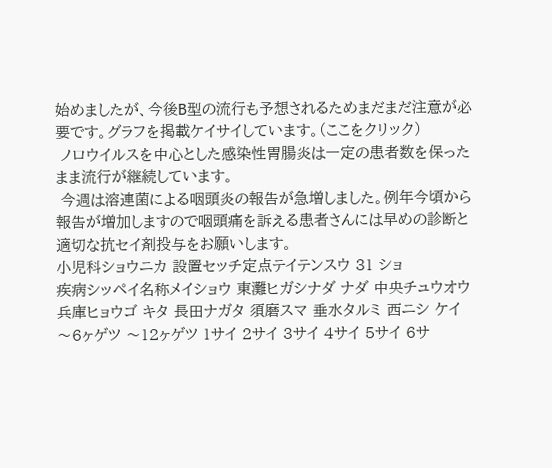始めましたが、今後B型の流行も予想されるためまだまだ注意が必要です。グラフを掲載ケイサイしています。(ここをクリック)
 ノロウイルスを中心とした感染性胃腸炎は一定の患者数を保ったまま流行が継続しています。
 今週は溶連菌による咽頭炎の報告が急増しました。例年今頃から報告が増加しますので咽頭痛を訴える患者さんには早めの診断と適切な抗セイ剤投与をお願いします。
小児科ショウニカ 設置セッチ定点テイテンスウ 31 ショ
疾病シッペイ名称メイショウ 東灘ヒガシナダ ナダ 中央チュウオウ 兵庫ヒョウゴ キタ 長田ナガタ 須磨スマ 垂水タルミ 西ニシ ケイ 〜6ヶゲツ 〜12ヶゲツ 1サイ 2サイ 3サイ 4サイ 5サイ 6サ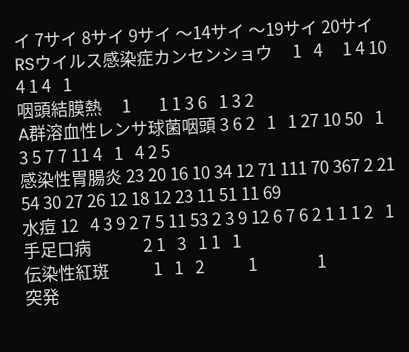イ 7サイ 8サイ 9サイ 〜14サイ 〜19サイ 20サイ
RSウイルス感染症カンセンショウ     1   4     1 4 10 4 1 4   1
咽頭結膜熱     1       1 1 3 6   1 3 2
A群溶血性レンサ球菌咽頭 3 6 2   1   1 27 10 50   1 3 5 7 7 11 4   1   4 2 5
感染性胃腸炎 23 20 16 10 34 12 71 111 70 367 2 21 54 30 27 26 12 18 12 23 11 51 11 69
水痘 12   4 3 9 2 7 5 11 53 2 3 9 12 6 7 6 2 1 1 1 2   1
手足口病             2 1   3   1 1   1
伝染性紅斑           1   1   2           1               1
突発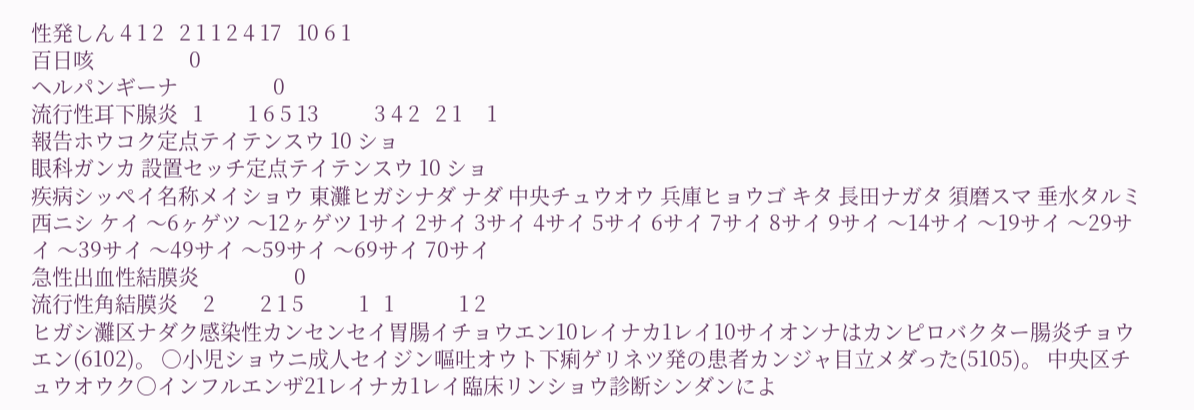性発しん 4 1 2   2 1 1 2 4 17   10 6 1
百日咳                   0
ヘルパンギーナ                   0
流行性耳下腺炎   1         1 6 5 13           3 4 2   2 1     1
報告ホウコク定点テイテンスウ 10 ショ
眼科ガンカ 設置セッチ定点テイテンスウ 10 ショ
疾病シッペイ名称メイショウ 東灘ヒガシナダ ナダ 中央チュウオウ 兵庫ヒョウゴ キタ 長田ナガタ 須磨スマ 垂水タルミ 西ニシ ケイ 〜6ヶゲツ 〜12ヶゲツ 1サイ 2サイ 3サイ 4サイ 5サイ 6サイ 7サイ 8サイ 9サイ 〜14サイ 〜19サイ 〜29サイ 〜39サイ 〜49サイ 〜59サイ 〜69サイ 70サイ
急性出血性結膜炎                   0
流行性角結膜炎     2         2 1 5           1   1             1 2
ヒガシ灘区ナダク感染性カンセンセイ胃腸イチョウエン10レイナカ1レイ10サイオンナはカンピロバクター腸炎チョウエン(6102)。 ○小児ショウニ成人セイジン嘔吐オウト下痢ゲリネツ発の患者カンジャ目立メダった(5105)。 中央区チュウオウク○インフルエンザ21レイナカ1レイ臨床リンショウ診断シンダンによ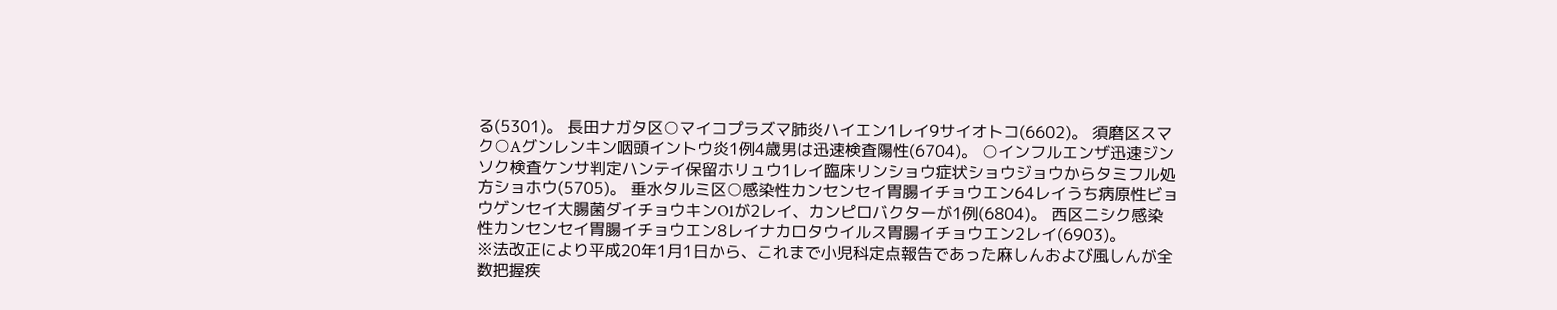る(5301)。 長田ナガタ区○マイコプラズマ肺炎ハイエン1レイ9サイオトコ(6602)。 須磨区スマク○Aグンレンキン咽頭イントウ炎1例4歳男は迅速検査陽性(6704)。 ○インフルエンザ迅速ジンソク検査ケンサ判定ハンテイ保留ホリュウ1レイ臨床リンショウ症状ショウジョウからタミフル処方ショホウ(5705)。 垂水タルミ区○感染性カンセンセイ胃腸イチョウエン64レイうち病原性ビョウゲンセイ大腸菌ダイチョウキンO1が2レイ、カンピロバクターが1例(6804)。 西区ニシク感染性カンセンセイ胃腸イチョウエン8レイナカロタウイルス胃腸イチョウエン2レイ(6903)。
※法改正により平成20年1月1日から、これまで小児科定点報告であった麻しんおよび風しんが全数把握疾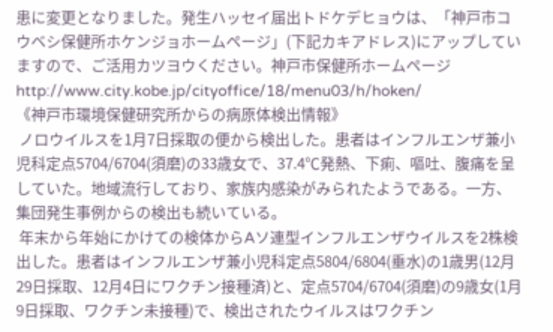患に変更となりました。発生ハッセイ届出トドケデヒョウは、「神戸市コウベシ保健所ホケンジョホームページ」(下記カキアドレス)にアップしていますので、ご活用カツヨウください。神戸市保健所ホームページhttp://www.city.kobe.jp/cityoffice/18/menu03/h/hoken/
《神戸市環境保健研究所からの病原体検出情報》
 ノロウイルスを1月7日採取の便から検出した。患者はインフルエンザ兼小児科定点5704/6704(須磨)の33歳女で、37.4℃発熱、下痢、嘔吐、腹痛を呈していた。地域流行しており、家族内感染がみられたようである。一方、集団発生事例からの検出も続いている。
 年末から年始にかけての検体からAソ連型インフルエンザウイルスを2株検出した。患者はインフルエンザ兼小児科定点5804/6804(垂水)の1歳男(12月29日採取、12月4日にワクチン接種済)と、定点5704/6704(須磨)の9歳女(1月9日採取、ワクチン未接種)で、検出されたウイルスはワクチン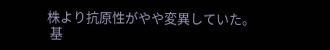株より抗原性がやや変異していた。
 基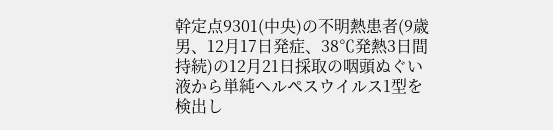幹定点9301(中央)の不明熱患者(9歳男、12月17日発症、38℃発熱3日間持続)の12月21日採取の咽頭ぬぐい液から単純ヘルペスウイルス1型を検出し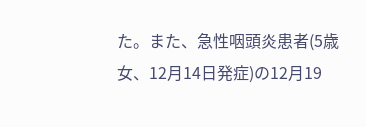た。また、急性咽頭炎患者(5歳女、12月14日発症)の12月19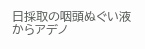日採取の咽頭ぬぐい液からアデノ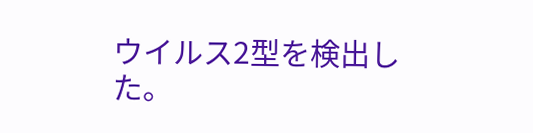ウイルス2型を検出した。